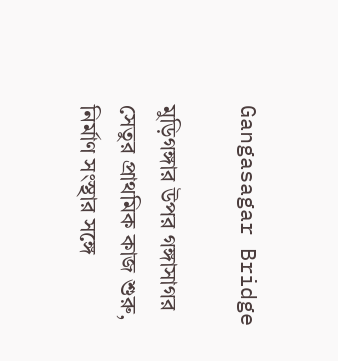Gangasagar Bridge

মুড়িগঙ্গার উপর গঙ্গাসাগর সেতুর প্রাথমিক কাজ শুরু, নির্মাণ সংস্থার সঙ্গে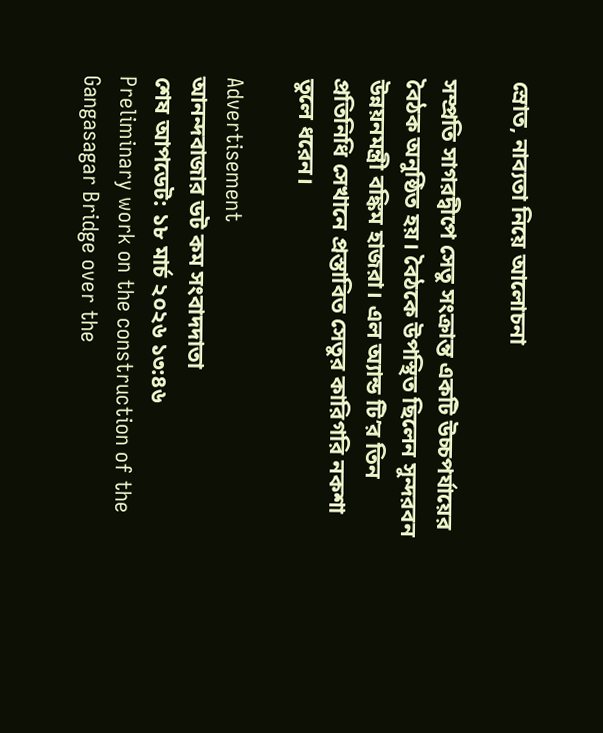স্রোত, নাব্যতা নিয়ে আলোচনা

সম্প্রতি সাগরদ্বীপে সেতু সংক্রান্ত একটি উচ্চপর্যায়ের বৈঠক অনুষ্ঠিত হয়। বৈঠকে উপস্থিত ছিলেন সুন্দরবন উন্নয়নমন্ত্রী বঙ্কিম হাজরা। এল অ্যান্ড টি’র তিন প্রতিনিধি সেখানে প্রস্তাবিত সেতুর কারিগরি নকশা তুলে ধরেন।

Advertisement
আনন্দবাজার ডট কম সংবাদদাতা
শেষ আপডেট: ১৮ মার্চ ২০২৬ ১৩:৪৬
Preliminary work on the construction of the Gangasagar Bridge over the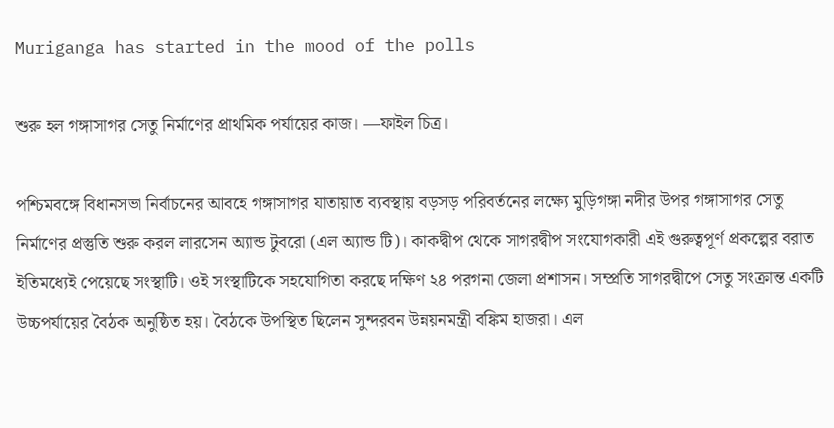Muriganga has started in the mood of the polls

শুরু হল গঙ্গাসাগর সেতু নির্মাণের প্রাথমিক পর্যায়ের কাজ। —ফাইল চিত্র।

পশ্চিমবঙ্গে বিধানসভা নির্বাচনের আবহে গঙ্গাসাগর যাতায়াত ব্যবস্থায় বড়সড় পরিবর্তনের লক্ষ্যে মুড়িগঙ্গা নদীর উপর গঙ্গাসাগর সেতু নির্মাণের প্রস্তুতি শুরু করল লারসেন অ্যান্ড টুবরো (এল অ্যান্ড টি)। কাকদ্বীপ থেকে সাগরদ্বীপ সংযোগকারী এই গুরুত্বপূর্ণ প্রকল্পের বরাত ইতিমধ্যেই পেয়েছে সংস্থাটি। ওই সংস্থাটিকে সহযোগিতা করছে দক্ষিণ ২৪ পরগনা জেলা প্রশাসন। সম্প্রতি সাগরদ্বীপে সেতু সংক্রান্ত একটি উচ্চপর্যায়ের বৈঠক অনুষ্ঠিত হয়। বৈঠকে উপস্থিত ছিলেন সুন্দরবন উন্নয়নমন্ত্রী বঙ্কিম হাজরা। এল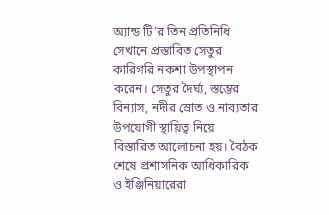অ্যান্ড টি’র তিন প্রতিনিধি সেখানে প্রস্তাবিত সেতুর কারিগরি নকশা উপস্থাপন করেন। সেতুর দৈর্ঘ্য, স্তম্ভের বিন্যাস, নদীর স্রোত ও নাব্যতার উপযোগী স্থায়িত্ব নিয়ে বিস্তারিত আলোচনা হয়। বৈঠক শেষে প্রশাসনিক আধিকারিক ও ইঞ্জিনিয়ারেরা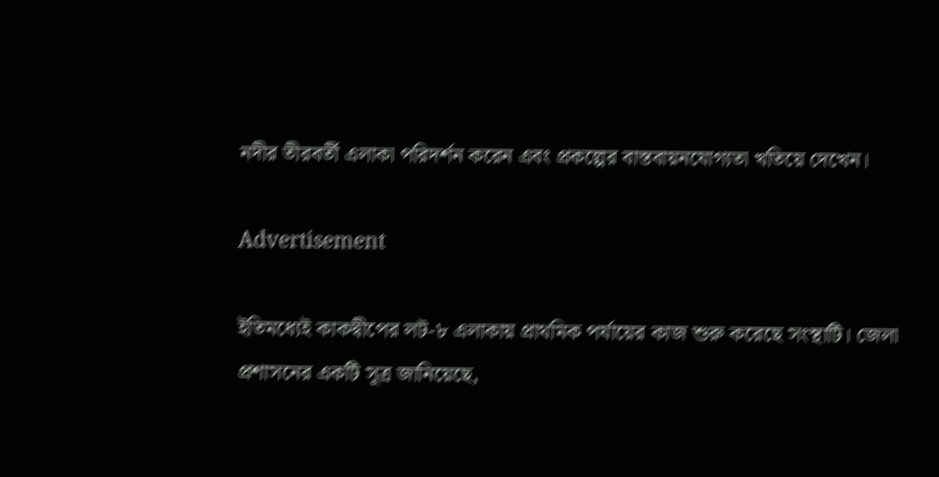নদীর তীরবর্তী এলাকা পরিদর্শন করেন এবং প্রকল্পের বাস্তবায়নযোগ্যতা খতিয়ে দেখেন।

Advertisement

ইতিমধ্যেই কাকদ্বীপের লট-৮ এলাকায় প্রাথমিক পর্যায়ের কাজ শুরু করেছে সংস্থাটি। জেলা প্রশাসনের একটি সূত্র জানিয়েছে,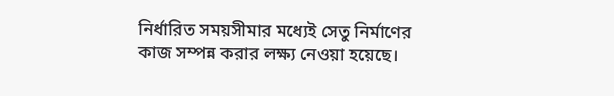নির্ধারিত সময়সীমার মধ্যেই সেতু নির্মাণের কাজ সম্পন্ন করার লক্ষ্য নেওয়া হয়েছে।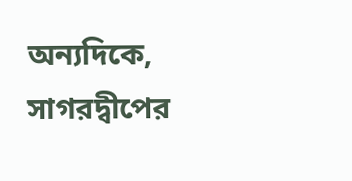অন্যদিকে, সাগরদ্বীপের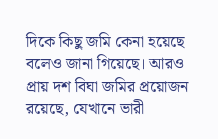দিকে কিছু জমি কেনা হয়েছে বলেও জানা গিয়েছে। আরও প্রায় দশ বিঘা জমির প্রয়োজন রয়েছে, যেখানে ভারী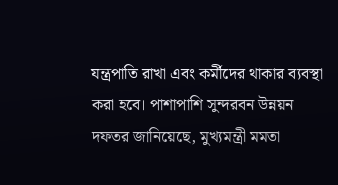যন্ত্রপাতি রাখা এবং কর্মীদের থাকার ব্যবস্থা করা হবে। পাশাপাশি সুন্দরবন উন্নয়ন দফতর জানিয়েছে, মুখ্যমন্ত্রী মমতা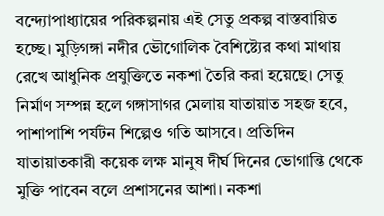বন্দ্যোপাধ্যায়ের পরিকল্পনায় এই সেতু প্রকল্প বাস্তবায়িত হচ্ছে। মুড়িগঙ্গা নদীর ভৌগোলিক বৈশিষ্ট্যের কথা মাথায় রেখে আধুনিক প্রযুক্তিতে নকশা তৈরি করা হয়েছে। সেতু নির্মাণ সম্পন্ন হলে গঙ্গাসাগর মেলায় যাতায়াত সহজ হবে, পাশাপাশি পর্যটন শিল্পেও গতি আসবে। প্রতিদিন যাতায়াতকারী কয়েক লক্ষ মানুষ দীর্ঘ দিনের ভোগান্তি থেকে মুক্তি পাবেন বলে প্রশাসনের আশা। নকশা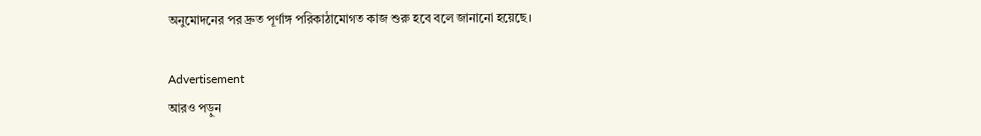অনুমোদনের পর দ্রুত পূর্ণাঙ্গ পরিকাঠামোগত কাজ শুরু হবে বলে জানানো হয়েছে।

Advertisement
আরও পড়ুন